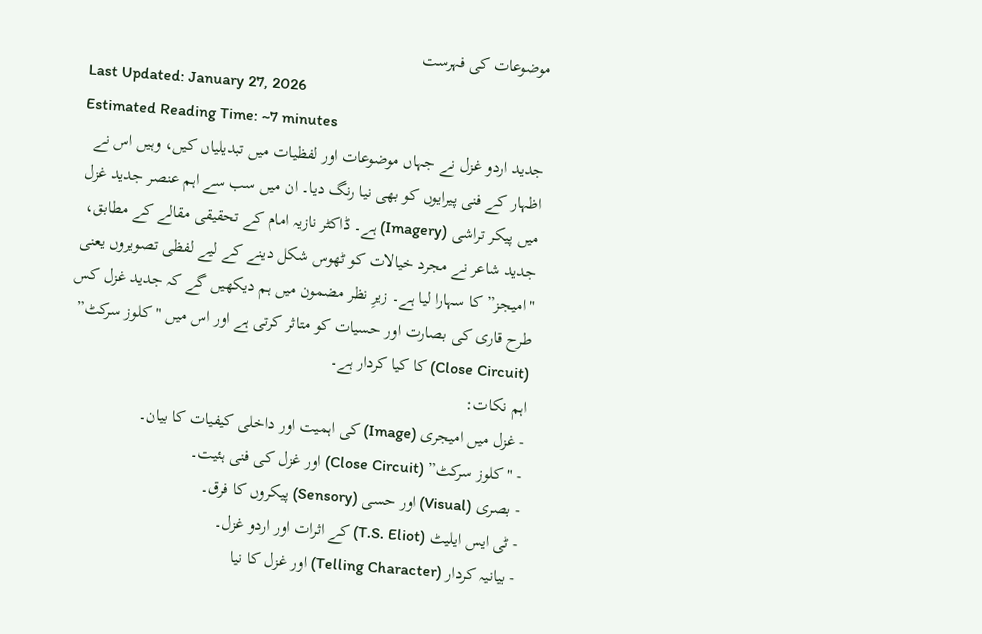موضوعات کی فہرست
Last Updated: January 27, 2026
Estimated Reading Time: ~7 minutes
جدید اردو غزل نے جہاں موضوعات اور لفظیات میں تبدیلیاں کیں، وہیں اس نے اظہار کے فنی پیرایوں کو بھی نیا رنگ دیا۔ ان میں سب سے اہم عنصر جدید غزل میں پیکر تراشی (Imagery) ہے۔ ڈاکٹر نازیہ امام کے تحقیقی مقالے کے مطابق، جدید شاعر نے مجرد خیالات کو ٹھوس شکل دینے کے لیے لفظی تصویروں یعنی "امیجز” کا سہارا لیا ہے۔ زیرِ نظر مضمون میں ہم دیکھیں گے کہ جدید غزل کس طرح قاری کی بصارت اور حسیات کو متاثر کرتی ہے اور اس میں "کلوز سرکٹ” (Close Circuit) کا کیا کردار ہے۔
اہم نکات:
- غزل میں امیجری (Image) کی اہمیت اور داخلی کیفیات کا بیان۔
- "کلوز سرکٹ” (Close Circuit) اور غزل کی فنی ہئیت۔
- بصری (Visual) اور حسی (Sensory) پیکروں کا فرق۔
- ٹی ایس ایلیٹ (T.S. Eliot) کے اثرات اور اردو غزل۔
- بیانیہ کردار (Telling Character) اور غزل کا نیا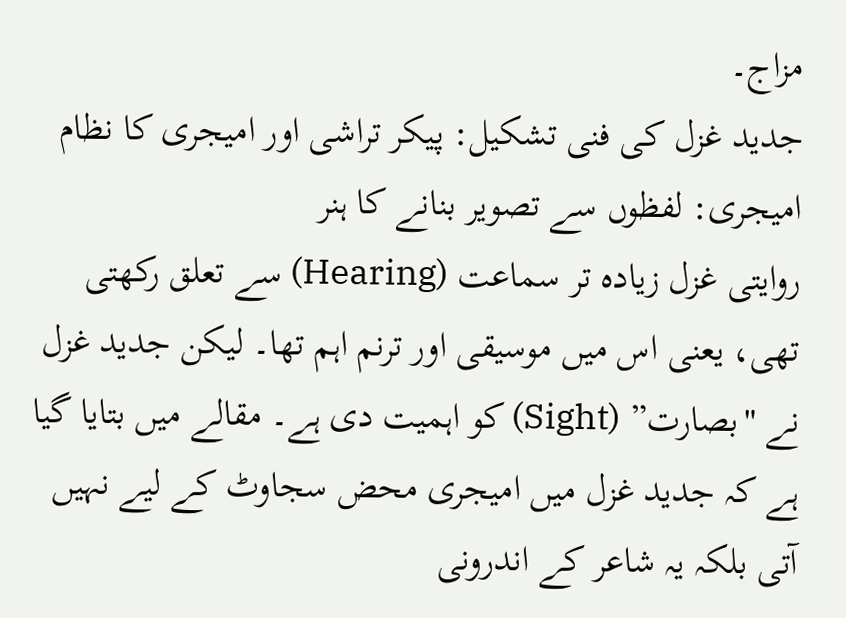مزاج۔
جدید غزل کی فنی تشکیل: پیکر تراشی اور امیجری کا نظام
امیجری: لفظوں سے تصویر بنانے کا ہنر
روایتی غزل زیادہ تر سماعت (Hearing) سے تعلق رکھتی تھی، یعنی اس میں موسیقی اور ترنم اہم تھا۔ لیکن جدید غزل نے "بصارت” (Sight) کو اہمیت دی ہے۔ مقالے میں بتایا گیا ہے کہ جدید غزل میں امیجری محض سجاوٹ کے لیے نہیں آتی بلکہ یہ شاعر کے اندرونی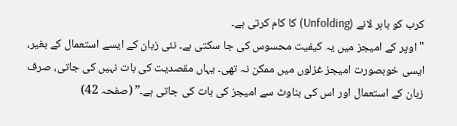کرب کو باہر لانے (Unfolding) کا کام کرتی ہے۔
"اوپر کے امیجز میں یہ کیفیت محسوس کی جا سکتی ہے۔ نئی زبان کے ایسے استعمال کے بغیر، ایسی خوبصورت امیجز غزلوں میں ممکن نہ تھی۔ یہاں مقصدیت کی بات نہیں کی جاتی، صرف زبان کے استعمال اور اس کی بناوٹ سے امیجز کی بات کی جاتی ہے۔” (صفحہ 42)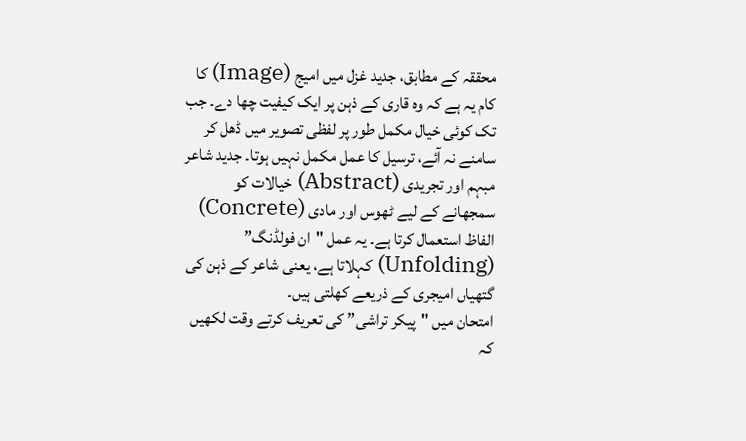محققہ کے مطابق، جدید غزل میں امیج (Image) کا کام یہ ہے کہ وہ قاری کے ذہن پر ایک کیفیت چھا دے۔ جب تک کوئی خیال مکمل طور پر لفظی تصویر میں ڈھل کر سامنے نہ آئے، ترسیل کا عمل مکمل نہیں ہوتا۔ جدید شاعر مبہم اور تجریدی (Abstract) خیالات کو سمجھانے کے لیے ٹھوس اور مادی (Concrete) الفاظ استعمال کرتا ہے۔ یہ عمل "ان فولڈنگ” (Unfolding) کہلاتا ہے، یعنی شاعر کے ذہن کی گتھیاں امیجری کے ذریعے کھلتی ہیں۔
امتحان میں "پیکر تراشی” کی تعریف کرتے وقت لکھیں کہ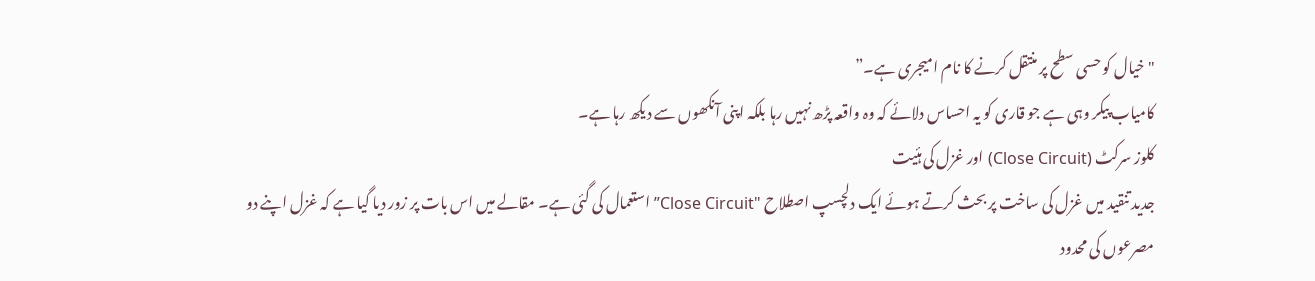"خیال کو حسی سطح پر منتقل کرنے کا نام امیجری ہے۔”
کامیاب پیکر وہی ہے جو قاری کو یہ احساس دلائے کہ وہ واقعہ پڑھ نہیں رہا بلکہ اپنی آنکھوں سے دیکھ رہا ہے۔
کلوز سرکٹ (Close Circuit) اور غزل کی ہئیت
جدید تنقید میں غزل کی ساخت پر بحث کرتے ہوئے ایک دلچسپ اصطلاح "Close Circuit” استعمال کی گئی ہے۔ مقالے میں اس بات پر زور دیا گیا ہے کہ غزل اپنے دو مصرعوں کی محدود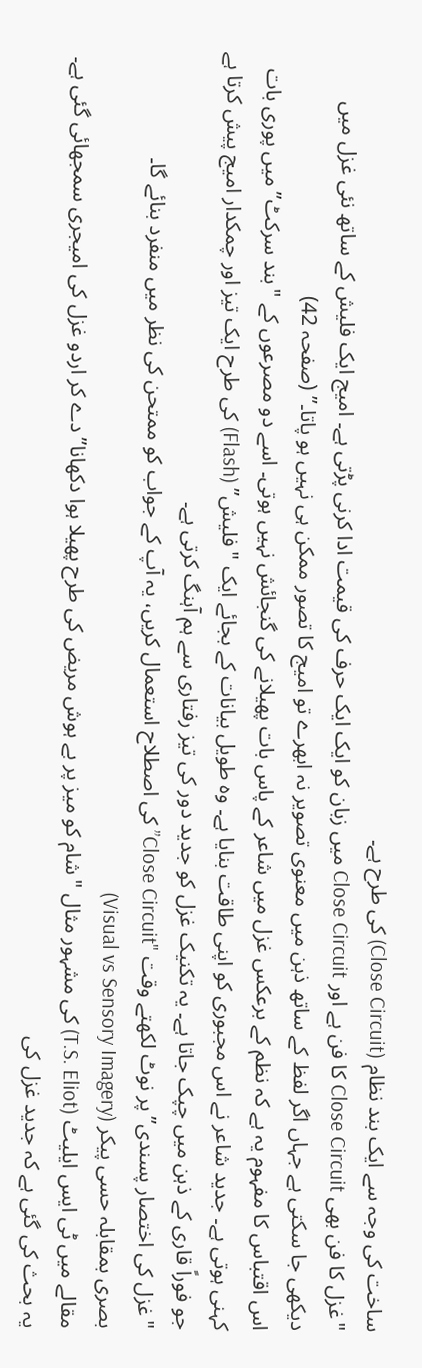ساخت کی وجہ سے ایک بند نظام (Close Circuit) کی طرح ہے۔
"غزل کا فن بھی Close Circuit کا فن ہے اور Close Circuit میں زبان کو ایک ایک حرف کی قیمت ادا کرنی پڑتی ہے۔ امیج ایک فلیش کے ساتھ نئی غزل میں دیکھی جا سکتی ہے جہاں اگر لفظ کے ساتھ ذہن میں معنوی تصویر نہ ابھرے تو امیج کا تصور ممکن ہی نہیں ہو پاتا۔” (صفحہ 42)
اس اقتباس کا مفہوم یہ ہے کہ نظم کے برعکس غزل میں شاعر کے پاس بات پھیلانے کی گنجائش نہیں ہوتی۔ اسے دو مصرعوں کے "بند سرکٹ” میں پوری بات کہنی ہوتی ہے۔ جدید شاعر نے اس مجبوری کو اپنی طاقت بنایا ہے۔ وہ طویل بیانات کے بجائے ایک "فلیش” (Flash) کی طرح ایک تیز اور چمکدار امیج پیش کرتا ہے جو فوراً قاری کے ذہن میں چپک جاتا ہے۔ یہ تکنیک غزل کو جدید دور کی تیز رفتاری سے ہم آہنگ کرتی ہے۔
"غزل کی اختصار پسندی” پر نوٹ لکھتے وقت "Close Circuit” کی اصطلاح استعمال کریں، یہ آپ کے جواب کو ممتحن کی نظر میں منفرد بنائے گا۔
بصری بمقابلہ حسی پیکر (Visual vs Sensory Imagery)
مقالے میں ٹی ایس ایلیٹ (T.S. Eliot) کی مشہور مثال "شام کو میز پر بے ہوش مریض کی طرح پھیلا ہوا دکھانا” دے کر اردو غزل کی امیجری سمجھائی گئی ہے۔ یہ بحث کی گئی ہے کہ جدید غزل کی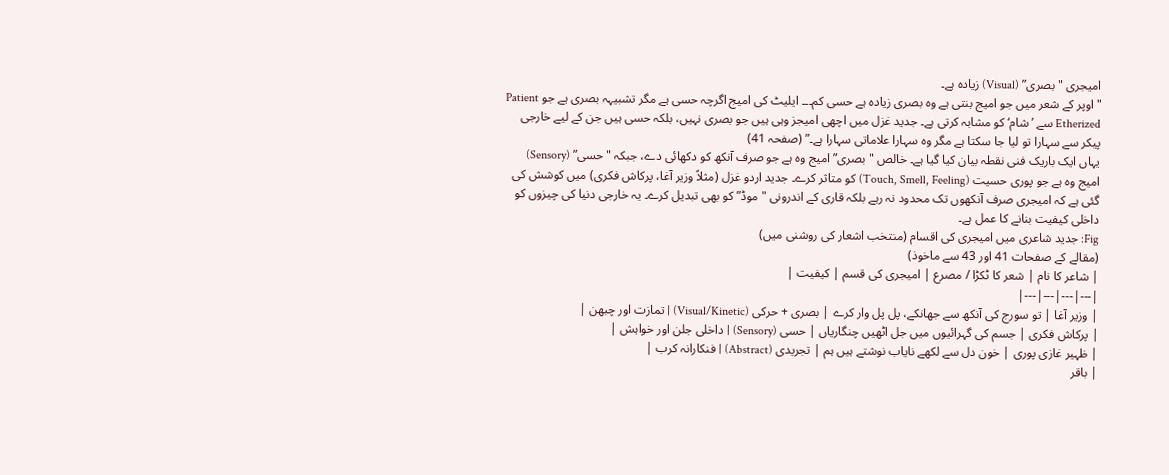امیجری "بصری” (Visual) زیادہ ہے۔
"اوپر کے شعر میں جو امیج بنتی ہے وہ بصری زیادہ ہے حسی کم۔۔۔ ایلیٹ کی امیج اگرچہ حسی ہے مگر تشبیہہ بصری ہے جو Patient Etherized سے ’شام‘ کو مشابہ کرتی ہے۔ جدید غزل میں اچھی امیجز وہی ہیں جو بصری نہیں، بلکہ حسی ہیں جن کے لیے خارجی پیکر سے سہارا تو لیا جا سکتا ہے مگر وہ سہارا علاماتی سہارا ہے۔” (صفحہ 41)
یہاں ایک باریک فنی نقطہ بیان کیا گیا ہے۔ خالص "بصری” امیج وہ ہے جو صرف آنکھ کو دکھائی دے، جبکہ "حسی” (Sensory) امیج وہ ہے جو پوری حسیت (Touch, Smell, Feeling) کو متاثر کرے۔ جدید اردو غزل (مثلاً وزیر آغا، پرکاش فکری) میں کوشش کی گئی ہے کہ امیجری صرف آنکھوں تک محدود نہ رہے بلکہ قاری کے اندرونی "موڈ” کو بھی تبدیل کرے۔ یہ خارجی دنیا کی چیزوں کو داخلی کیفیت بنانے کا عمل ہے۔
Fig: جدید شاعری میں امیجری کی اقسام (منتخب اشعار کی روشنی میں)
(مقالے کے صفحات 41 اور 43 سے ماخوذ)
| شاعر کا نام | شعر کا ٹکڑا / مصرع | امیجری کی قسم | کیفیت |
|---|---|---|---|
| وزیر آغا | تو سورج کی آنکھ سے جھانکے، پل پل وار کرے | بصری + حرکی (Visual/Kinetic) | تمازت اور چبھن |
| پرکاش فکری | جسم کی گہرائیوں میں جل اٹھیں چنگاریاں | حسی (Sensory) | داخلی جلن اور خواہش |
| ظہیر غازی پوری | خون دل سے لکھے نایاب نوشتے ہیں ہم | تجریدی (Abstract) | فنکارانہ کرب |
| باقر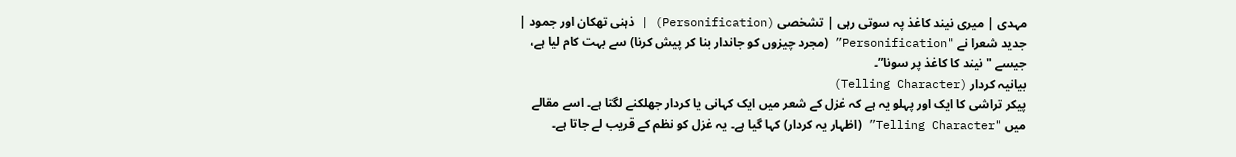مہدی | میری نیند کاغذ پہ سوتی رہی | تشخصی (Personification) | ذہنی تھکان اور جمود |
جدید شعرا نے "Personification” (مجرد چیزوں کو جاندار بنا کر پیش کرنا) سے بہت کام لیا ہے، جیسے "نیند کا کاغذ پر سونا”۔
بیانیہ کردار (Telling Character)
پیکر تراشی کا ایک اور پہلو یہ ہے کہ غزل کے شعر میں ایک کہانی یا کردار جھلکنے لگتا ہے۔ اسے مقالے میں "Telling Character” (اظہار یہ کردار) کہا گیا ہے۔ یہ غزل کو نظم کے قریب لے جاتا ہے۔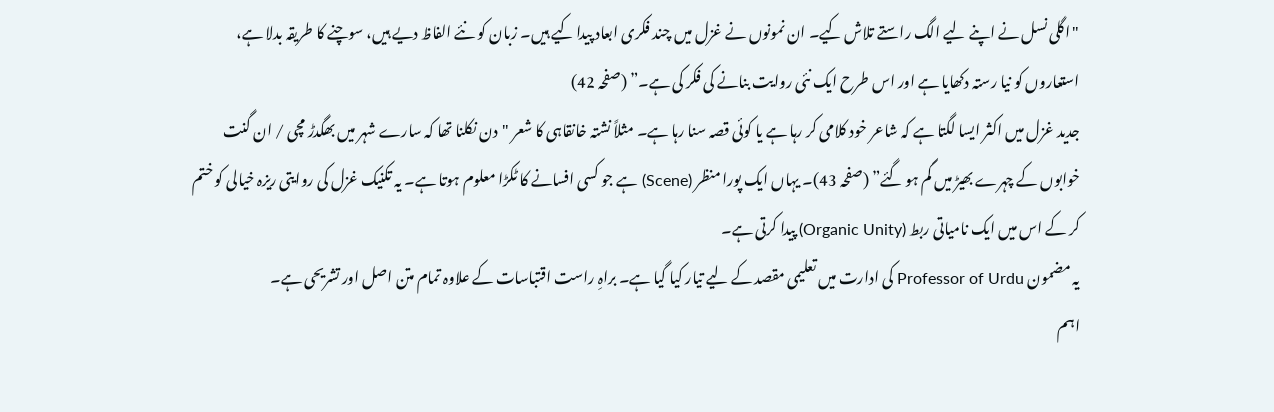"اگلی نسل نے اپنے لیے الگ راستے تلاش کیے۔ ان نمونوں نے غزل میں چند فکری ابعاد پیدا کیے ہیں۔ زبان کو نئے الفاظ دیے ہیں، سوچنے کا طریقہ بدلا ہے، استعاروں کو نیا رستہ دکھایا ہے اور اس طرح ایک نئی روایت بنانے کی فکر کی ہے۔” (صفحہ 42)
جدید غزل میں اکثر ایسا لگتا ہے کہ شاعر خود کلامی کر رہا ہے یا کوئی قصہ سنا رہا ہے۔ مثلاً نشتہ خانقاہی کا شعر "دن نکلنا تھا کہ سارے شہر میں بھگدڑ مچی / ان گنت خوابوں کے چہرے بھیڑ میں گم ہو گئے” (صفحہ 43)۔ یہاں ایک پورا منظر (Scene) ہے جو کسی افسانے کا ٹکڑا معلوم ہوتا ہے۔ یہ تکنیک غزل کی روایتی ریزہ خیالی کو ختم کر کے اس میں ایک نامیاتی ربط (Organic Unity) پیدا کرتی ہے۔
یہ مضمون Professor of Urdu کی ادارت میں تعلیمی مقصد کے لیے تیار کیا گیا ہے۔ براہِ راست اقتباسات کے علاوہ تمام متن اصل اور تشریحی ہے۔
اہم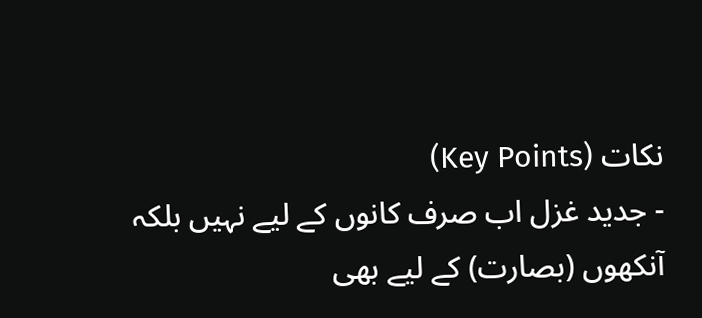نکات (Key Points)
- جدید غزل اب صرف کانوں کے لیے نہیں بلکہ آنکھوں (بصارت) کے لیے بھی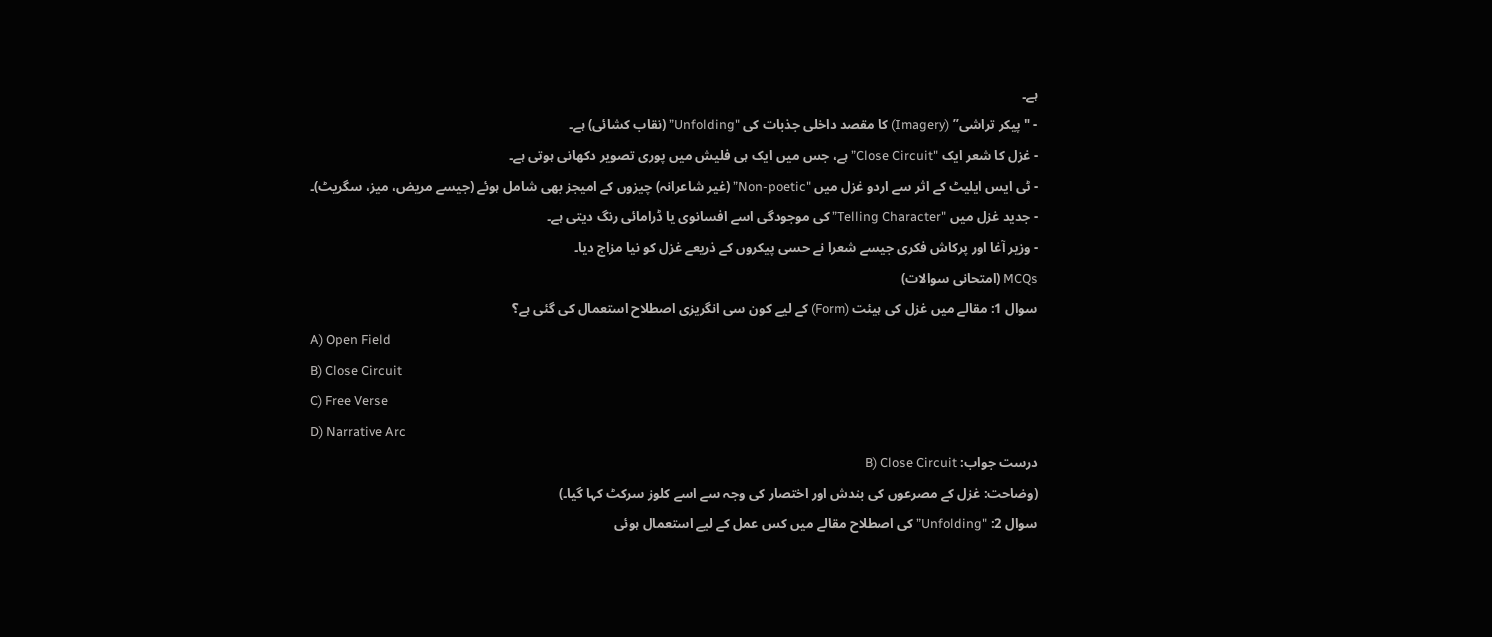ہے۔
- "پیکر تراشی” (Imagery) کا مقصد داخلی جذبات کی "Unfolding” (نقاب کشائی) ہے۔
- غزل کا شعر ایک "Close Circuit” ہے، جس میں ایک ہی فلیش میں پوری تصویر دکھانی ہوتی ہے۔
- ٹی ایس ایلیٹ کے اثر سے اردو غزل میں "Non-poetic” (غیر شاعرانہ) چیزوں کے امیجز بھی شامل ہوئے (جیسے مریض، میز، سگریٹ)۔
- جدید غزل میں "Telling Character” کی موجودگی اسے افسانوی یا ڈرامائی رنگ دیتی ہے۔
- وزیر آغا اور پرکاش فکری جیسے شعرا نے حسی پیکروں کے ذریعے غزل کو نیا مزاج دیا۔
MCQs (امتحانی سوالات)
سوال 1: مقالے میں غزل کی ہیئت (Form) کے لیے کون سی انگریزی اصطلاح استعمال کی گئی ہے؟
A) Open Field
B) Close Circuit
C) Free Verse
D) Narrative Arc
درست جواب: B) Close Circuit
(وضاحت: غزل کے مصرعوں کی بندش اور اختصار کی وجہ سے اسے کلوز سرکٹ کہا گیا۔)
سوال 2: "Unfolding” کی اصطلاح مقالے میں کس عمل کے لیے استعمال ہوئی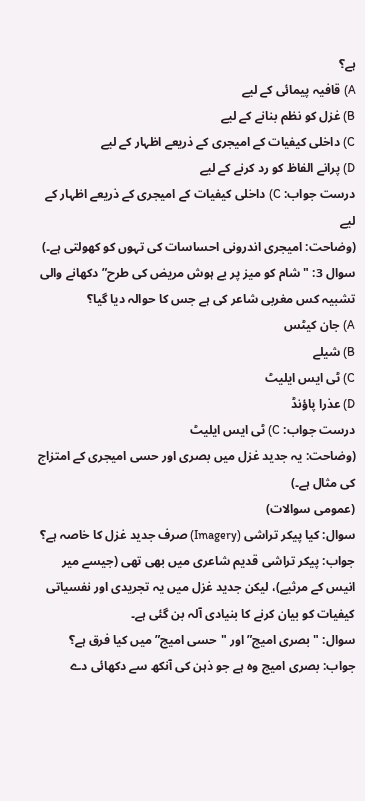ہے؟
A) قافیہ پیمائی کے لیے
B) غزل کو نظم بنانے کے لیے
C) داخلی کیفیات کے امیجری کے ذریعے اظہار کے لیے
D) پرانے الفاظ کو رد کرنے کے لیے
درست جواب: C) داخلی کیفیات کے امیجری کے ذریعے اظہار کے لیے
(وضاحت: امیجری اندرونی احساسات کی تہوں کو کھولتی ہے۔)
سوال 3: "شام کو میز پر بے ہوش مریض کی طرح” دکھانے والی تشبیہ کس مغربی شاعر کی ہے جس کا حوالہ دیا گیا؟
A) جان کیٹس
B) شیلے
C) ٹی ایس ایلیٹ
D) عذرا پاؤنڈ
درست جواب: C) ٹی ایس ایلیٹ
(وضاحت: یہ جدید غزل میں بصری اور حسی امیجری کے امتزاج کی مثال ہے۔)
(عمومی سوالات)
سوال: کیا پیکر تراشی (Imagery) صرف جدید غزل کا خاصہ ہے؟
جواب: پیکر تراشی قدیم شاعری میں بھی تھی (جیسے میر انیس کے مرثیے)، لیکن جدید غزل میں یہ تجریدی اور نفسیاتی کیفیات کو بیان کرنے کا بنیادی آلہ بن گئی ہے۔
سوال: "بصری امیج” اور "حسی امیج” میں کیا فرق ہے؟
جواب: بصری امیج وہ ہے جو ذہن کی آنکھ سے دکھائی دے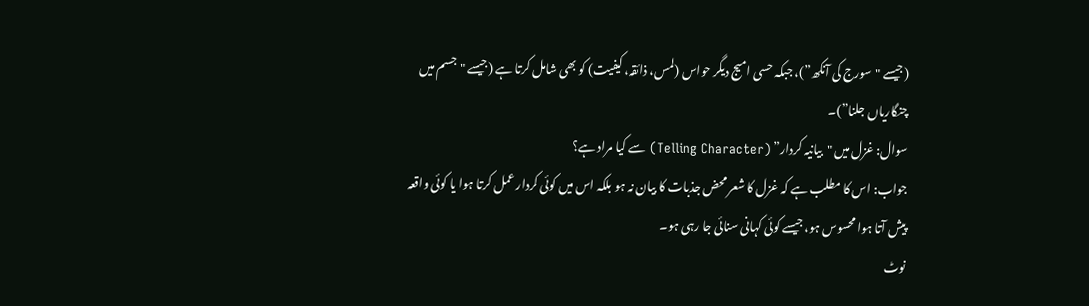(جیسے "سورج کی آنکھ”)، جبکہ حسی امیج دیگر حواس (لمس، ذائقہ، کیفیت) کو بھی شامل کرتا ہے (جیسے "جسم میں چنگاریاں جلنا”)۔
سوال: غزل میں "بیانیہ کردار” (Telling Character) سے کیا مراد ہے؟
جواب: اس کا مطلب ہے کہ غزل کا شعر محض جذبات کا بیان نہ ہو بلکہ اس میں کوئی کردار عمل کرتا ہوا یا کوئی واقعہ پیش آتا ہوا محسوس ہو، جیسے کوئی کہانی سنائی جا رہی ہو۔
نوٹ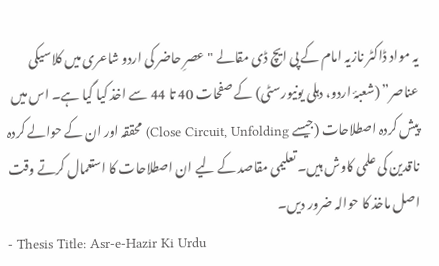یہ مواد ڈاکٹر نازیہ امام کے پی ایچ ڈی مقالے "عصرِ حاضر کی اردو شاعری میں کلاسیکی عناصر” (شعبۂ اردو، دہلی یونیورسٹی) کے صفحات 40 تا 44 سے اخذ کیا گیا ہے۔ اس میں پیش کردہ اصطلاحات (جیسے Close Circuit, Unfolding) محققہ اور ان کے حوالے کردہ ناقدین کی علمی کاوش ہیں۔ تعلیمی مقاصد کے لیے ان اصطلاحات کا استعمال کرتے وقت اصل ماخذ کا حوالہ ضرور دیں۔
- Thesis Title: Asr-e-Hazir Ki Urdu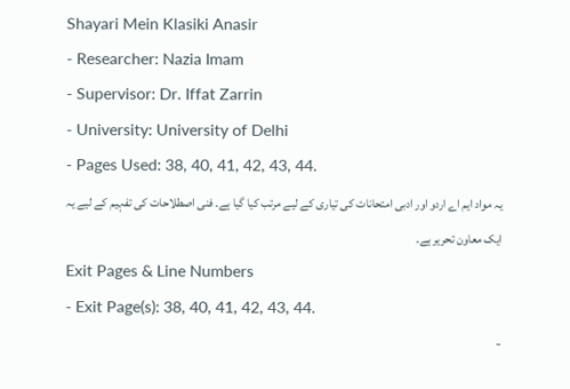Shayari Mein Klasiki Anasir
- Researcher: Nazia Imam
- Supervisor: Dr. Iffat Zarrin
- University: University of Delhi
- Pages Used: 38, 40, 41, 42, 43, 44.
یہ مواد ایم اے اردو اور ادبی امتحانات کی تیاری کے لیے مرتب کیا گیا ہے۔ فنی اصطلاحات کی تفہیم کے لیے یہ ایک معاون تحریر ہے۔
Exit Pages & Line Numbers
- Exit Page(s): 38, 40, 41, 42, 43, 44.
-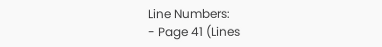Line Numbers:
- Page 41 (Lines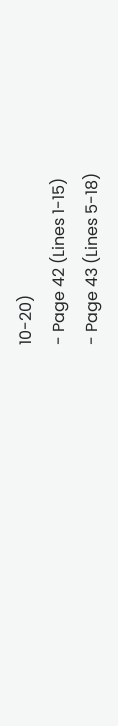10-20)
- Page 42 (Lines 1-15)
- Page 43 (Lines 5-18)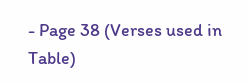- Page 38 (Verses used in Table)